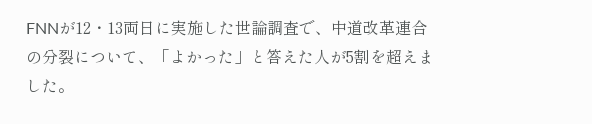FNNが12・13両日に実施した世論調査で、中道改革連合の分裂について、「よかった」と答えた人が5割を超えました。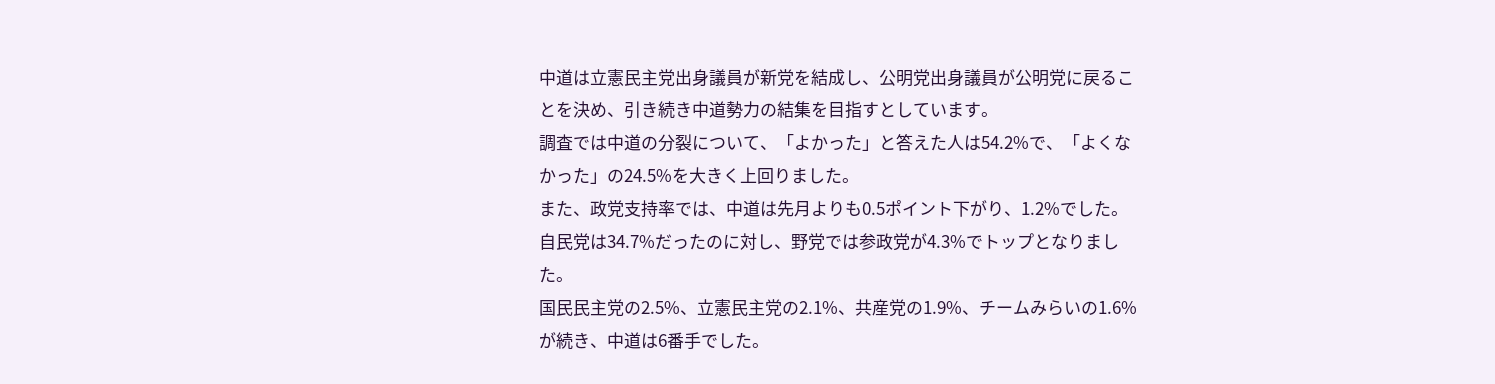中道は立憲民主党出身議員が新党を結成し、公明党出身議員が公明党に戻ることを決め、引き続き中道勢力の結集を目指すとしています。
調査では中道の分裂について、「よかった」と答えた人は54.2%で、「よくなかった」の24.5%を大きく上回りました。
また、政党支持率では、中道は先月よりも0.5ポイント下がり、1.2%でした。
自民党は34.7%だったのに対し、野党では参政党が4.3%でトップとなりました。
国民民主党の2.5%、立憲民主党の2.1%、共産党の1.9%、チームみらいの1.6%が続き、中道は6番手でした。